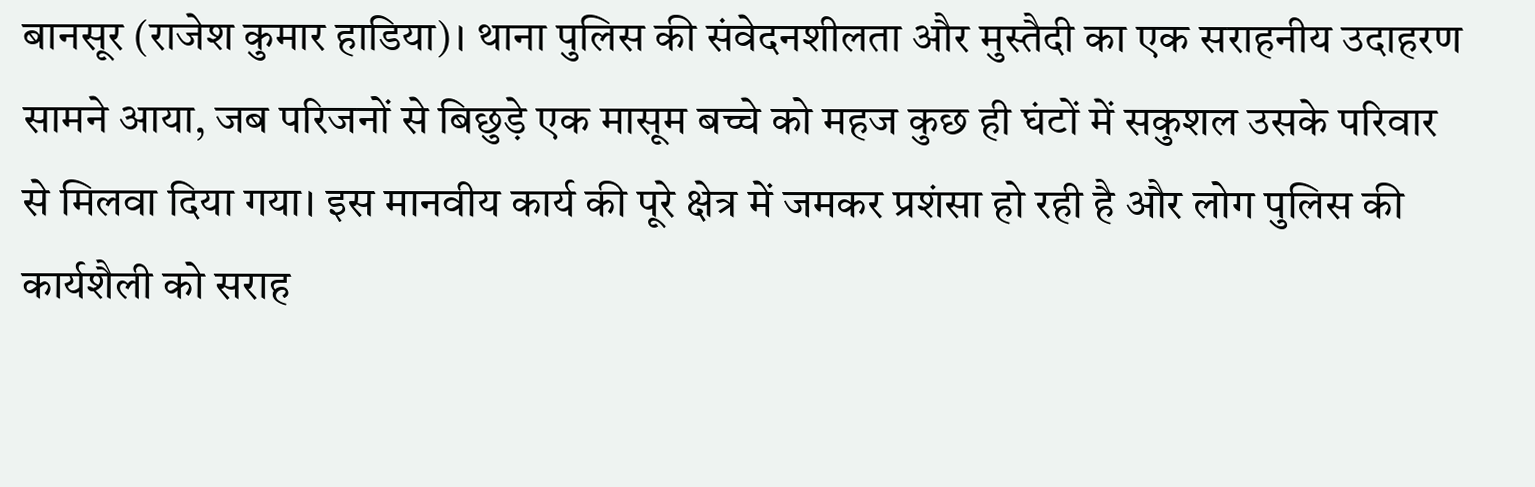बानसूर (राजेश कुमार हाडिया)। थाना पुलिस की संवेदनशीलता और मुस्तैदी का एक सराहनीय उदाहरण सामने आया, जब परिजनों से बिछुड़े एक मासूम बच्चे को महज कुछ ही घंटों में सकुशल उसके परिवार से मिलवा दिया गया। इस मानवीय कार्य की पूरे क्षेत्र में जमकर प्रशंसा हो रही है और लोग पुलिस की कार्यशैली को सराह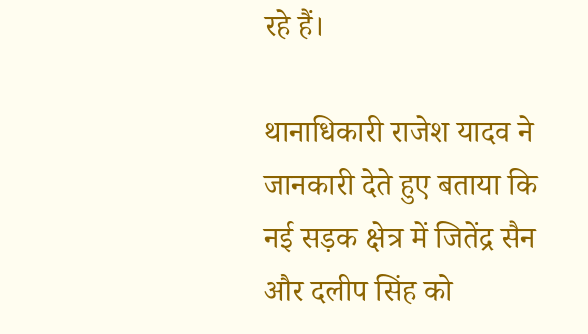रहे हैं।

थानाधिकारी राजेश यादव ने जानकारी देते हुए बताया कि नई सड़क क्षेत्र में जितेंद्र सैन और दलीप सिंह को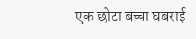एक छोटा बच्चा घबराई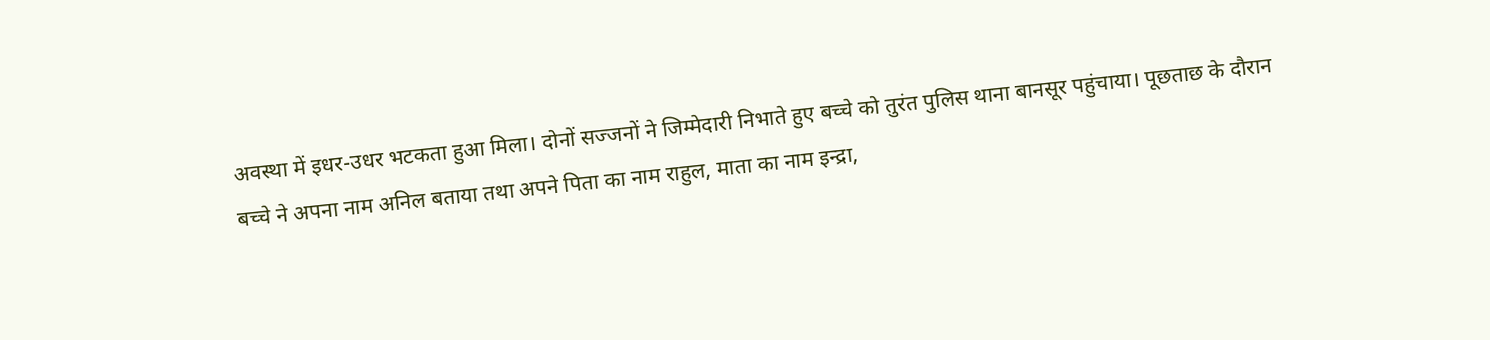अवस्था में इधर-उधर भटकता हुआ मिला। दोनों सज्जनों ने जिम्मेदारी निभाते हुए बच्चे को तुरंत पुलिस थाना बानसूर पहुंचाया। पूछताछ के दौरान बच्चे ने अपना नाम अनिल बताया तथा अपने पिता का नाम राहुल, माता का नाम इन्द्रा,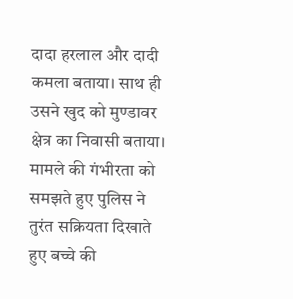दादा हरलाल और दादी कमला बताया। साथ ही उसने खुद को मुण्डावर क्षेत्र का निवासी बताया।
मामले की गंभीरता को समझते हुए पुलिस ने तुरंत सक्रियता दिखाते हुए बच्चे की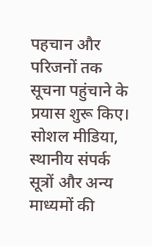पहचान और परिजनों तक सूचना पहुंचाने के प्रयास शुरू किए। सोशल मीडिया, स्थानीय संपर्क सूत्रों और अन्य माध्यमों की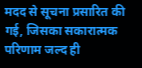मदद से सूचना प्रसारित की गई, जिसका सकारात्मक परिणाम जल्द ही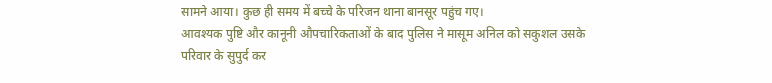सामने आया। कुछ ही समय में बच्चे के परिजन थाना बानसूर पहुंच गए।
आवश्यक पुष्टि और कानूनी औपचारिकताओं के बाद पुलिस ने मासूम अनिल को सकुशल उसके परिवार के सुपुर्द कर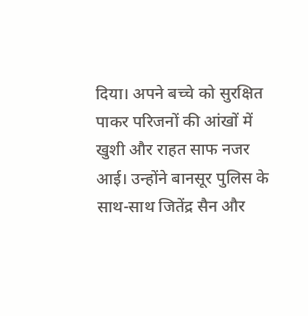दिया। अपने बच्चे को सुरक्षित पाकर परिजनों की आंखों में खुशी और राहत साफ नजर आई। उन्होंने बानसूर पुलिस के साथ-साथ जितेंद्र सैन और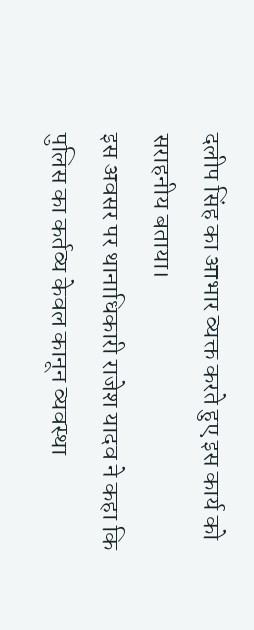दलीप सिंह का आभार व्यक्त करते हुए इस कार्य को सराहनीय बताया।
इस अवसर पर थानाधिकारी राजेश यादव ने कहा कि पुलिस का कर्तव्य केवल कानून व्यवस्था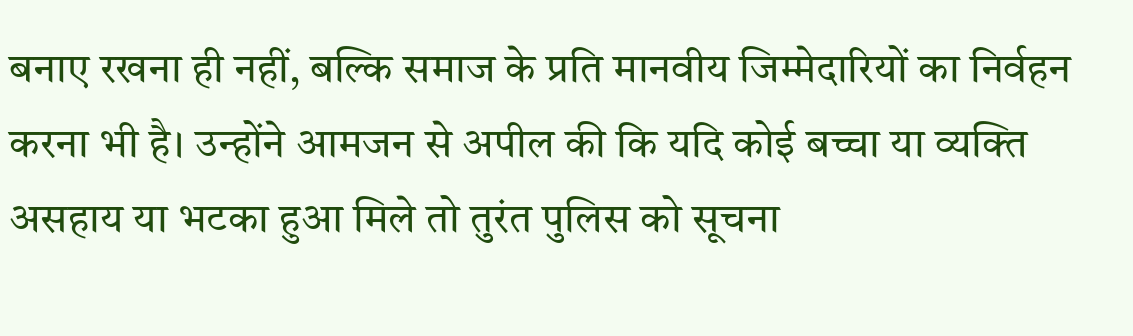बनाए रखना ही नहीं, बल्कि समाज के प्रति मानवीय जिम्मेदारियों का निर्वहन करना भी है। उन्होंने आमजन से अपील की कि यदि कोई बच्चा या व्यक्ति असहाय या भटका हुआ मिले तो तुरंत पुलिस को सूचना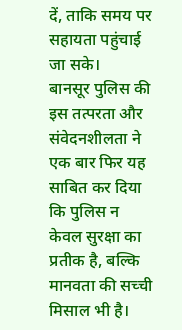दें, ताकि समय पर सहायता पहुंचाई जा सके।
बानसूर पुलिस की इस तत्परता और संवेदनशीलता ने एक बार फिर यह साबित कर दिया कि पुलिस न केवल सुरक्षा का प्रतीक है, बल्कि मानवता की सच्ची मिसाल भी है।